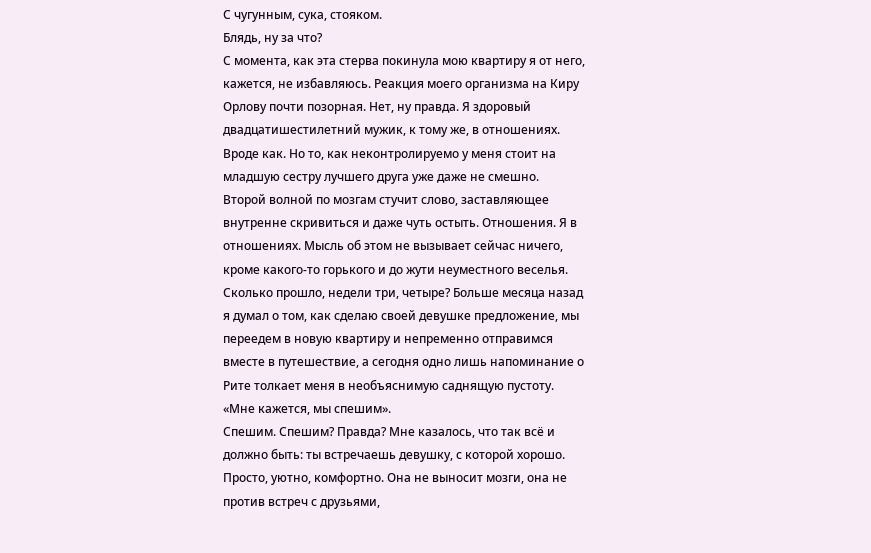С чугунным, сука, стояком.
Блядь, ну за что?
С момента, как эта стерва покинула мою квартиру я от него, кажется, не избавляюсь. Реакция моего организма на Киру Орлову почти позорная. Нет, ну правда. Я здоровый двадцатишестилетний мужик, к тому же, в отношениях. Вроде как. Но то, как неконтролируемо у меня стоит на младшую сестру лучшего друга уже даже не смешно.
Второй волной по мозгам стучит слово, заставляющее внутренне скривиться и даже чуть остыть. Отношения. Я в отношениях. Мысль об этом не вызывает сейчас ничего, кроме какого-то горького и до жути неуместного веселья. Сколько прошло, недели три, четыре? Больше месяца назад я думал о том, как сделаю своей девушке предложение, мы переедем в новую квартиру и непременно отправимся вместе в путешествие, а сегодня одно лишь напоминание о Рите толкает меня в необъяснимую саднящую пустоту.
«Мне кажется, мы спешим».
Спешим. Спешим? Правда? Мне казалось, что так всё и должно быть: ты встречаешь девушку, с которой хорошо. Просто, уютно, комфортно. Она не выносит мозги, она не против встреч с друзьями,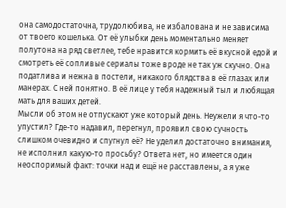она самодостаточна, трудолюбива, не избалована и не зависима от твоего кошелька. От её улыбки день моментально меняет полутона на ряд светлее, тебе нравится кормить её вкусной едой и смотреть её сопливые сериалы тоже вроде не так уж скучно. Она податлива и нежна в постели, никакого блядства в её глазах или манерах. С ней понятно. В её лице у тебя надежный тыл и любящая мать для ваших детей.
Мысли об этом не отпускают уже который день. Неужели я что-то упустил? Где-то надавил, перегнул, проявил свою сучность слишком очевидно и спугнул её? Не уделил достаточно внимания, не исполнил какую-то просьбу? Ответа нет, но имеется один неоспоримый факт: точки над и ещё не расставлены, а я уже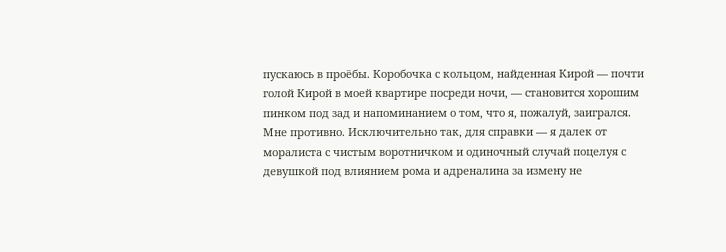пускаюсь в проёбы. Коробочка с кольцом, найденная Кирой — почти голой Кирой в моей квартире посреди ночи, — становится хорошим пинком под зад и напоминанием о том, что я, пожалуй, заигрался. Мне противно. Исключительно так, для справки — я далек от моралиста с чистым воротничком и одиночный случай поцелуя с девушкой под влиянием рома и адреналина за измену не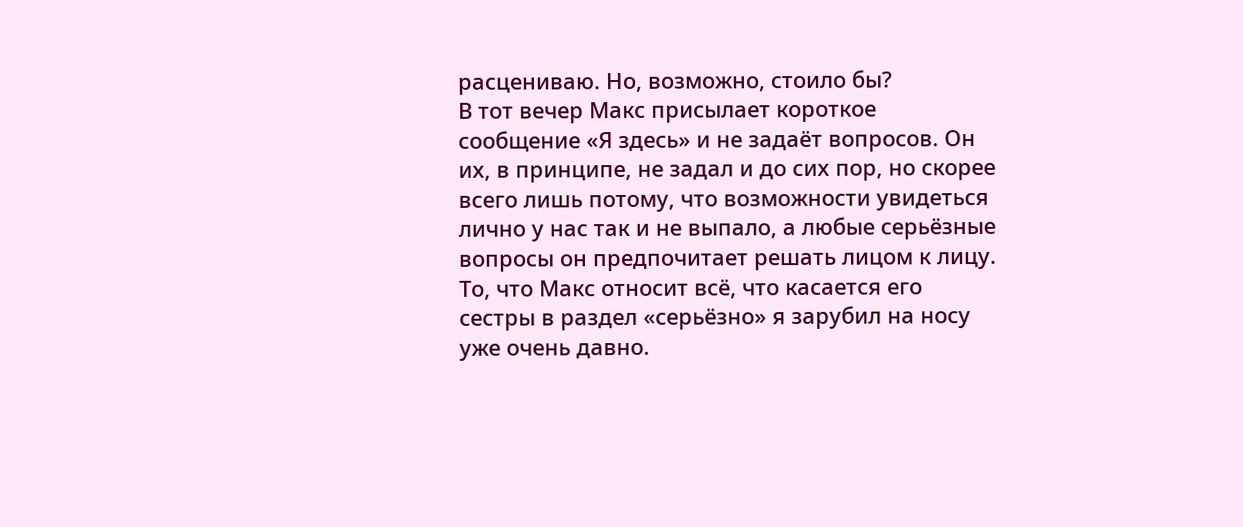расцениваю. Но, возможно, стоило бы?
В тот вечер Макс присылает короткое сообщение «Я здесь» и не задаёт вопросов. Он их, в принципе, не задал и до сих пор, но скорее всего лишь потому, что возможности увидеться лично у нас так и не выпало, а любые серьёзные вопросы он предпочитает решать лицом к лицу. То, что Макс относит всё, что касается его сестры в раздел «серьёзно» я зарубил на носу уже очень давно.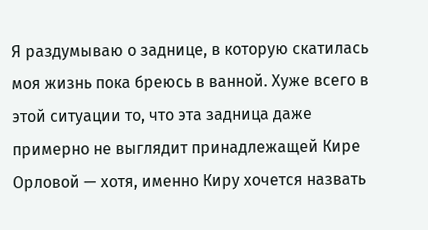Я раздумываю о заднице, в которую скатилась моя жизнь пока бреюсь в ванной. Хуже всего в этой ситуации то, что эта задница даже примерно не выглядит принадлежащей Кире Орловой — хотя, именно Киру хочется назвать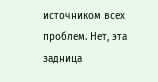источником всех проблем. Нет, эта задница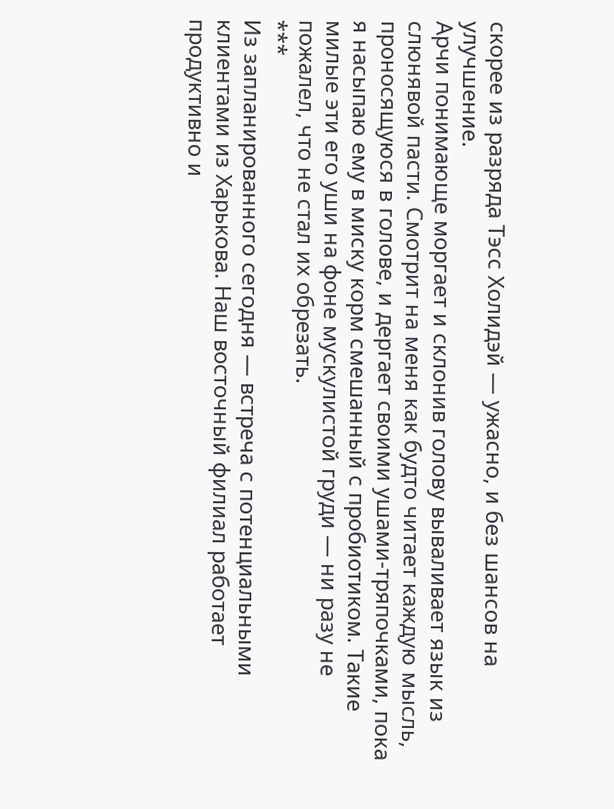скорее из разряда Тэсс Холидэй — ужасно, и без шансов на улучшение.
Арчи понимающе моргает и склонив голову вываливает язык из слюнявой пасти. Смотрит на меня как будто читает каждую мысль, проносящуюся в голове, и дергает своими ушами-тряпочками, пока я насыпаю ему в миску корм смешанный с пробиотиком. Такие милые эти его уши на фоне мускулистой груди — ни разу не пожалел, что не стал их обрезать.
***
Из запланированного сегодня — встреча с потенциальными клиентами из Харькова. Наш восточный филиал работает продуктивно и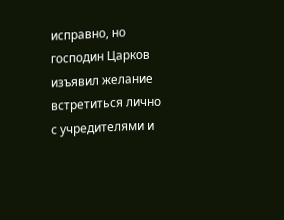исправно, но господин Царков изъявил желание встретиться лично с учредителями и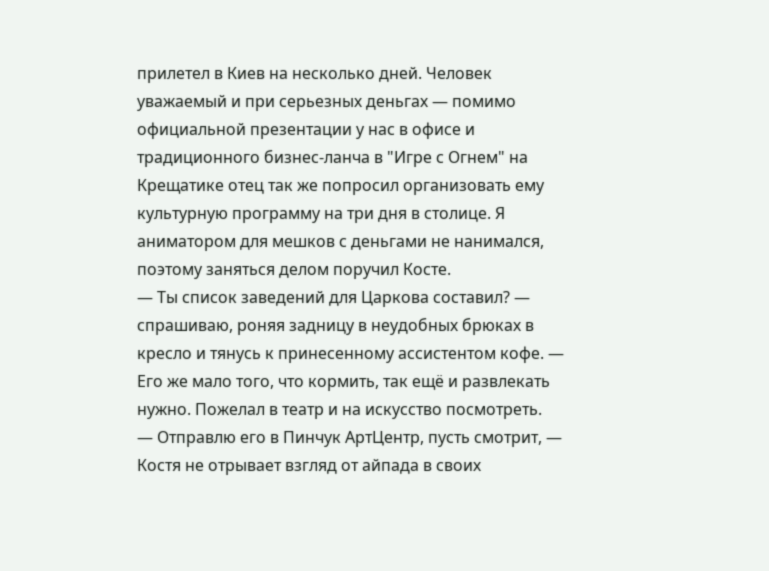прилетел в Киев на несколько дней. Человек уважаемый и при серьезных деньгах — помимо официальной презентации у нас в офисе и традиционного бизнес-ланча в "Игре с Огнем" на Крещатике отец так же попросил организовать ему культурную программу на три дня в столице. Я аниматором для мешков с деньгами не нанимался, поэтому заняться делом поручил Косте.
— Ты список заведений для Царкова составил? — спрашиваю, роняя задницу в неудобных брюках в кресло и тянусь к принесенному ассистентом кофе. — Его же мало того, что кормить, так ещё и развлекать нужно. Пожелал в театр и на искусство посмотреть.
— Отправлю его в Пинчук АртЦентр, пусть смотрит, — Костя не отрывает взгляд от айпада в своих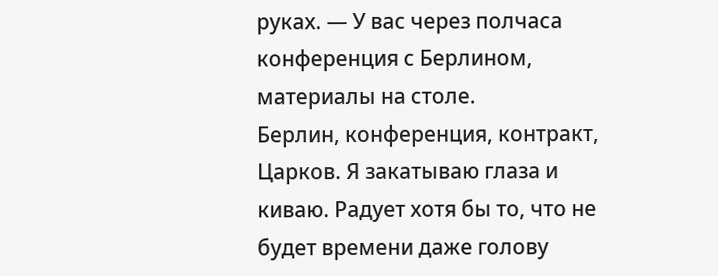руках. — У вас через полчаса конференция с Берлином, материалы на столе.
Берлин, конференция, контракт, Царков. Я закатываю глаза и киваю. Радует хотя бы то, что не будет времени даже голову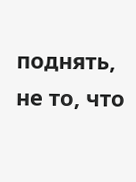поднять, не то, что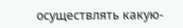осуществлять какую-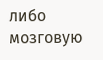либо мозговую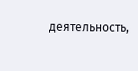деятельность,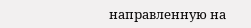направленную на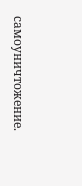самоуничтожение.